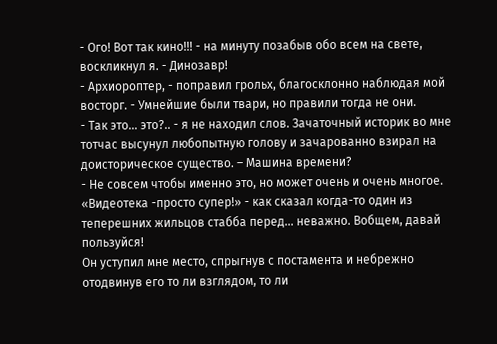- Ого! Вот так кино!!! - на минуту позабыв обо всем на свете, воскликнул я. - Динозавр!
- Архиороптер, - поправил грольх, благосклонно наблюдая мой восторг. - Умнейшие были твари, но правили тогда не они.
- Так это… это?.. - я не находил слов. Зачаточный историк во мне тотчас высунул любопытную голову и зачарованно взирал на доисторическое существо. – Машина времени?
- Не совсем чтобы именно это, но может очень и очень многое. «Видеотека -просто супер!» - как сказал когда-то один из теперешних жильцов стабба перед... неважно. Вобщем, давай пользуйся!
Он уступил мне место, спрыгнув с постамента и небрежно отодвинув его то ли взглядом, то ли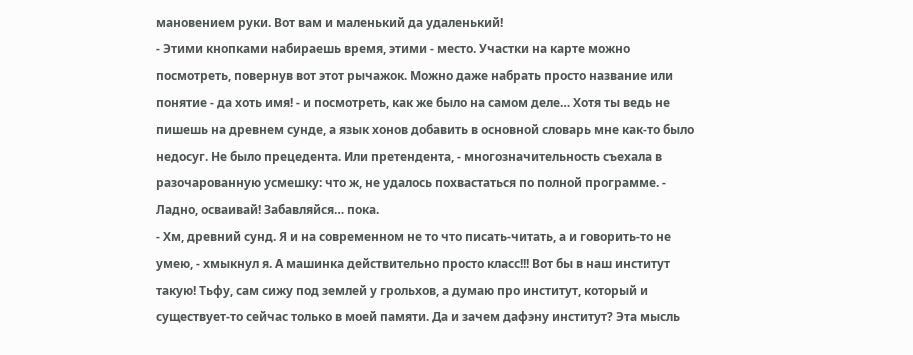мановением руки. Вот вам и маленький да удаленький!
- Этими кнопками набираешь время, этими - место. Участки на карте можно посмотреть, повернув вот этот рычажок. Можно даже набрать просто название или понятие - да хоть имя! - и посмотреть, как же было на самом деле… Хотя ты ведь не пишешь на древнем сунде, а язык хонов добавить в основной словарь мне как-то было недосуг. Не было прецедента. Или претендента, - многозначительность съехала в разочарованную усмешку: что ж, не удалось похвастаться по полной программе. - Ладно, осваивай! Забавляйся… пока.
- Хм, древний сунд. Я и на современном не то что писать-читать, а и говорить-то не умею, - хмыкнул я. А машинка действительно просто класс!!! Вот бы в наш институт такую! Тьфу, сам сижу под землей у грольхов, а думаю про институт, который и существует-то сейчас только в моей памяти. Да и зачем дафэну институт? Эта мысль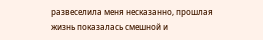развеселила меня несказанно, прошлая жизнь показалась смешной и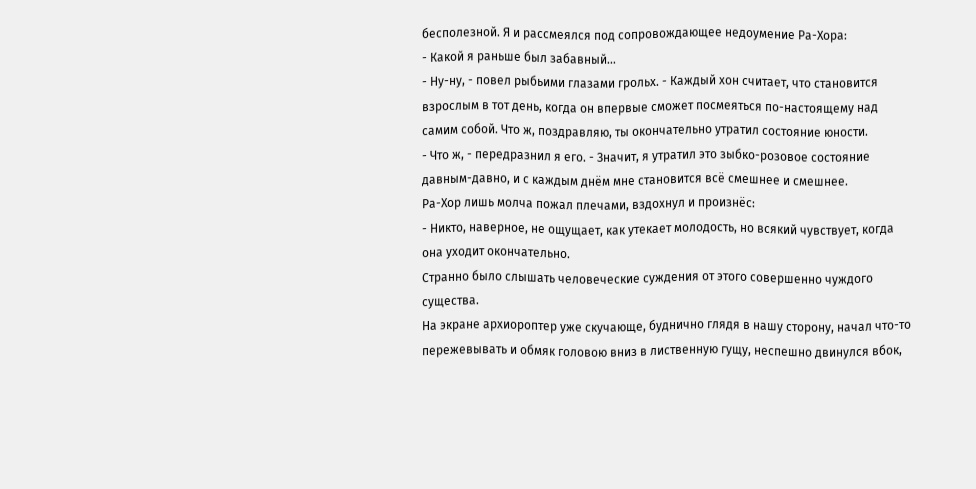бесполезной. Я и рассмеялся под сопровождающее недоумение Ра-Хора:
- Какой я раньше был забавный…
- Ну-ну, - повел рыбьими глазами грольх. - Каждый хон считает, что становится взрослым в тот день, когда он впервые сможет посмеяться по-настоящему над самим собой. Что ж, поздравляю, ты окончательно утратил состояние юности.
- Что ж, - передразнил я его. - Значит, я утратил это зыбко-розовое состояние давным-давно, и с каждым днём мне становится всё смешнее и смешнее.
Ра-Хор лишь молча пожал плечами, вздохнул и произнёс:
- Никто, наверное, не ощущает, как утекает молодость, но всякий чувствует, когда она уходит окончательно.
Странно было слышать человеческие суждения от этого совершенно чуждого существа.
На экране архиороптер уже скучающе, буднично глядя в нашу сторону, начал что-то пережевывать и обмяк головою вниз в лиственную гущу, неспешно двинулся вбок,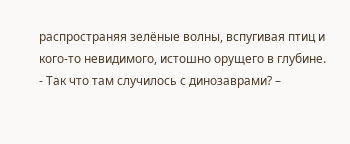распространяя зелёные волны, вспугивая птиц и кого-то невидимого, истошно орущего в глубине.
- Так что там случилось с динозаврами? –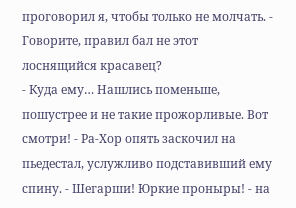проговорил я, чтобы только не молчать. - Говорите, правил бал не этот лоснящийся красавец?
- Куда ему… Нашлись поменьше, пошустрее и не такие прожорливые. Вот смотри! - Ра-Хор опять заскочил на пьедестал, услужливо подставивший ему спину. - Шегарши! Юркие проныры! - на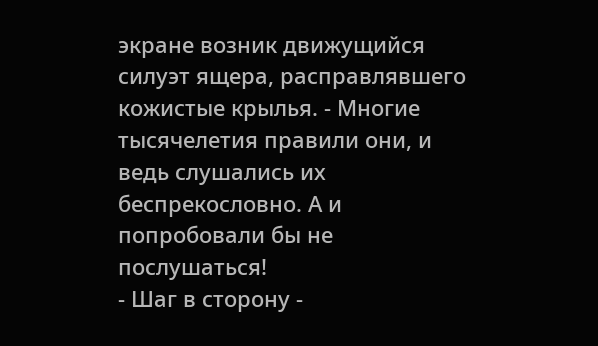экране возник движущийся силуэт ящера, расправлявшего кожистые крылья. - Многие тысячелетия правили они, и ведь слушались их беспрекословно. А и попробовали бы не послушаться!
- Шаг в сторону -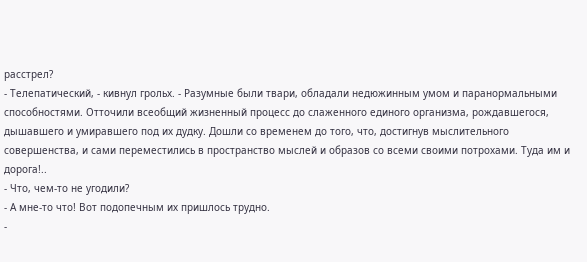расстрел?
- Телепатический, - кивнул грольх. - Разумные были твари, обладали недюжинным умом и паранормальными способностями. Отточили всеобщий жизненный процесс до слаженного единого организма, рождавшегося, дышавшего и умиравшего под их дудку. Дошли со временем до того, что, достигнув мыслительного совершенства, и сами переместились в пространство мыслей и образов со всеми своими потрохами. Туда им и дорога!..
- Что, чем-то не угодили?
- А мне-то что! Вот подопечным их пришлось трудно.
-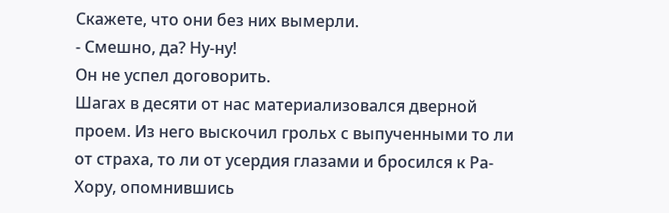Скажете, что они без них вымерли.
- Смешно, да? Ну-ну!
Он не успел договорить.
Шагах в десяти от нас материализовался дверной проем. Из него выскочил грольх с выпученными то ли от страха, то ли от усердия глазами и бросился к Ра-Хору, опомнившись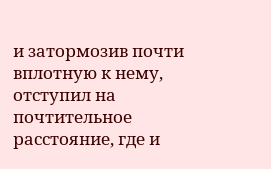и затормозив почти вплотную к нему, отступил на почтительное расстояние, где и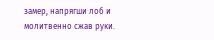замер, напрягши лоб и молитвенно сжав руки.